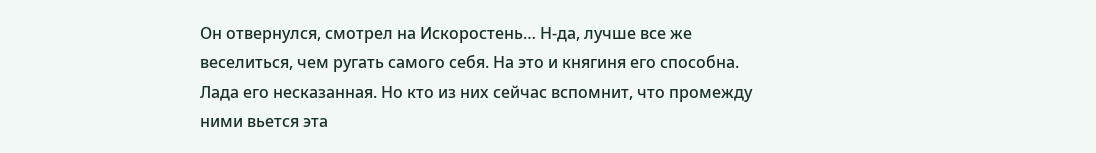Он отвернулся, смотрел на Искоростень… Н-да, лучше все же веселиться, чем ругать самого себя. На это и княгиня его способна. Лада его несказанная. Но кто из них сейчас вспомнит, что промежду ними вьется эта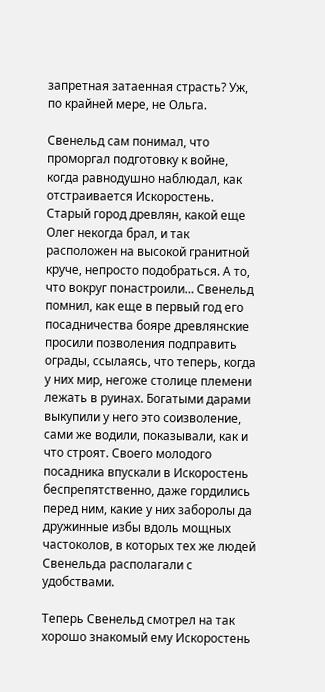запретная затаенная страсть? Уж, по крайней мере, не Ольга.

Свенельд сам понимал, что проморгал подготовку к войне, когда равнодушно наблюдал, как отстраивается Искоростень. Старый город древлян, какой еще Олег некогда брал, и так расположен на высокой гранитной круче, непросто подобраться. А то, что вокруг понастроили… Свенельд помнил, как еще в первый год его посадничества бояре древлянские просили позволения подправить ограды, ссылаясь, что теперь, когда у них мир, негоже столице племени лежать в руинах. Богатыми дарами выкупили у него это соизволение, сами же водили, показывали, как и что строят. Своего молодого посадника впускали в Искоростень беспрепятственно, даже гордились перед ним, какие у них заборолы да дружинные избы вдоль мощных частоколов, в которых тех же людей Свенельда располагали с удобствами.

Теперь Свенельд смотрел на так хорошо знакомый ему Искоростень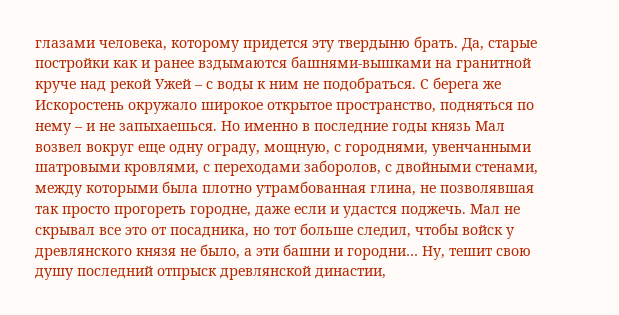глазами человека, которому придется эту твердыню брать. Да, старые постройки как и ранее вздымаются башнями-вышками на гранитной круче над рекой Ужей – с воды к ним не подобраться. С берега же Искоростень окружало широкое открытое пространство, подняться по нему – и не запыхаешься. Но именно в последние годы князь Мал возвел вокруг еще одну ограду, мощную, с городнями, увенчанными шатровыми кровлями, с переходами заборолов, с двойными стенами, между которыми была плотно утрамбованная глина, не позволявшая так просто прогореть городне, даже если и удастся поджечь. Мал не скрывал все это от посадника, но тот больше следил, чтобы войск у древлянского князя не было, а эти башни и городни… Ну, тешит свою душу последний отпрыск древлянской династии,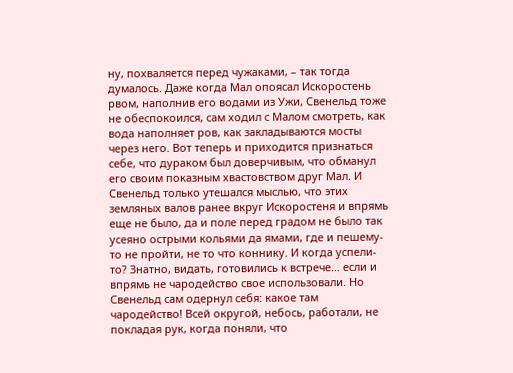ну, похваляется перед чужаками, – так тогда думалось. Даже когда Мал опоясал Искоростень рвом, наполнив его водами из Ужи, Свенельд тоже не обеспокоился, сам ходил с Малом смотреть, как вода наполняет ров, как закладываются мосты через него. Вот теперь и приходится признаться себе, что дураком был доверчивым, что обманул его своим показным хвастовством друг Мал. И Свенельд только утешался мыслью, что этих земляных валов ранее вкруг Искоростеня и впрямь еще не было, да и поле перед градом не было так усеяно острыми кольями да ямами, где и пешему-то не пройти, не то что коннику. И когда успели-то? Знатно, видать, готовились к встрече… если и впрямь не чародейство свое использовали. Но Свенельд сам одернул себя: какое там чародейство! Всей округой, небось, работали, не покладая рук, когда поняли, что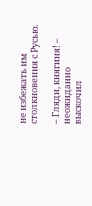не избежать им столкновения с Русью.

– Гляди, княгиня! – неожиданно выскочил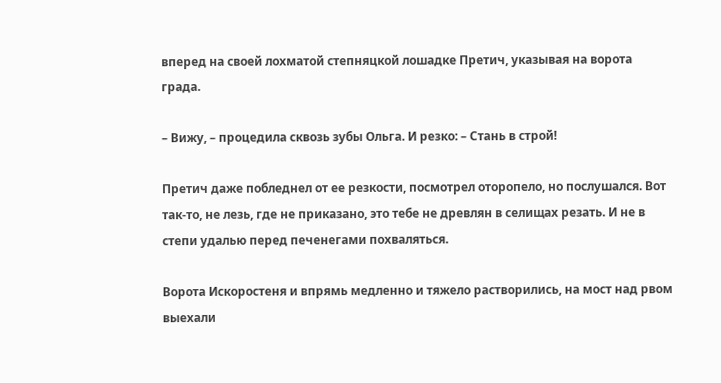вперед на своей лохматой степняцкой лошадке Претич, указывая на ворота града.

– Вижу, – процедила сквозь зубы Ольга. И резко: – Стань в строй!

Претич даже побледнел от ее резкости, посмотрел оторопело, но послушался. Вот так-то, не лезь, где не приказано, это тебе не древлян в селищах резать. И не в степи удалью перед печенегами похваляться.

Ворота Искоростеня и впрямь медленно и тяжело растворились, на мост над рвом выехали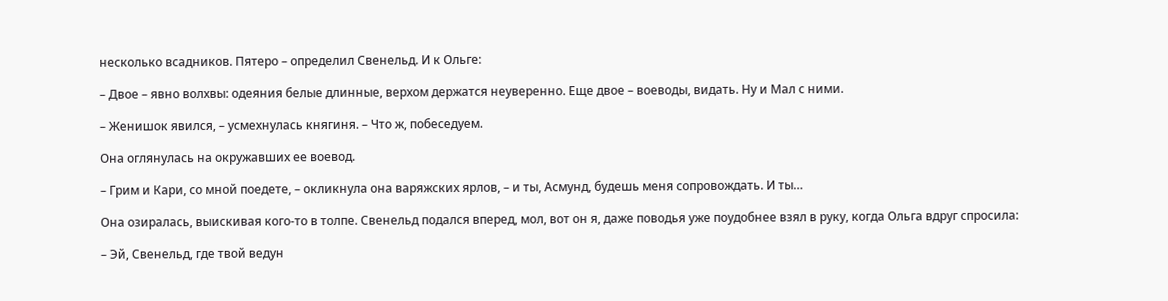несколько всадников. Пятеро – определил Свенельд. И к Ольге:

– Двое – явно волхвы: одеяния белые длинные, верхом держатся неуверенно. Еще двое – воеводы, видать. Ну и Мал с ними.

– Женишок явился, – усмехнулась княгиня. – Что ж, побеседуем.

Она оглянулась на окружавших ее воевод.

– Грим и Кари, со мной поедете, – окликнула она варяжских ярлов, – и ты, Асмунд, будешь меня сопровождать. И ты…

Она озиралась, выискивая кого-то в толпе. Свенельд подался вперед, мол, вот он я, даже поводья уже поудобнее взял в руку, когда Ольга вдруг спросила:

– Эй, Свенельд, где твой ведун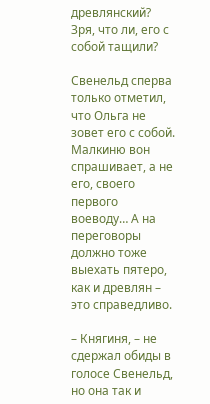древлянский? Зря, что ли, его с собой тащили?

Свенельд сперва только отметил, что Ольга не зовет его с собой. Малкиню вон спрашивает, а не его, своего первого воеводу… А на переговоры должно тоже выехать пятеро, как и древлян – это справедливо.

– Княгиня, – не сдержал обиды в голосе Свенельд, но она так и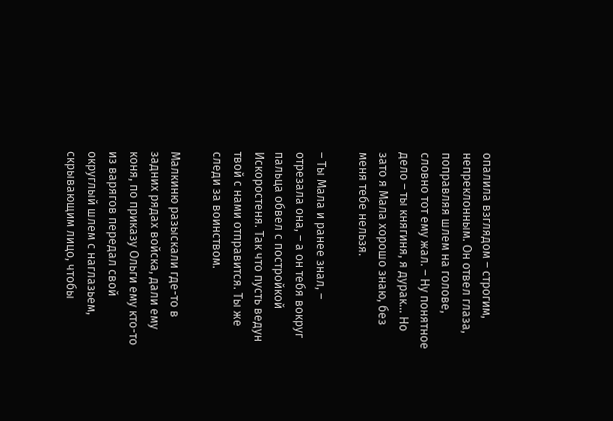опалила взглядом – строгим, непреклонным. Он отвел глаза, поправляя шлем на голове, словно тот ему жал. – Ну понятное дело – ты княгиня, я дурак… Но зато я Мала хорошо знаю, без меня тебе нельзя.

– Ты Мала и ранее знал, – отрезала она, – а он тебя вокруг пальца обвел с постройкой Искоростеня. Так что пусть ведун твой с нами отправится. Ты же следи за воинством.

Малкиню разыскали где-то в задних рядах войска, дали ему коня, по приказу Ольги ему кто-то из варягов передал свой округлый шлем с наглазьем, скрывающим лицо, чтобы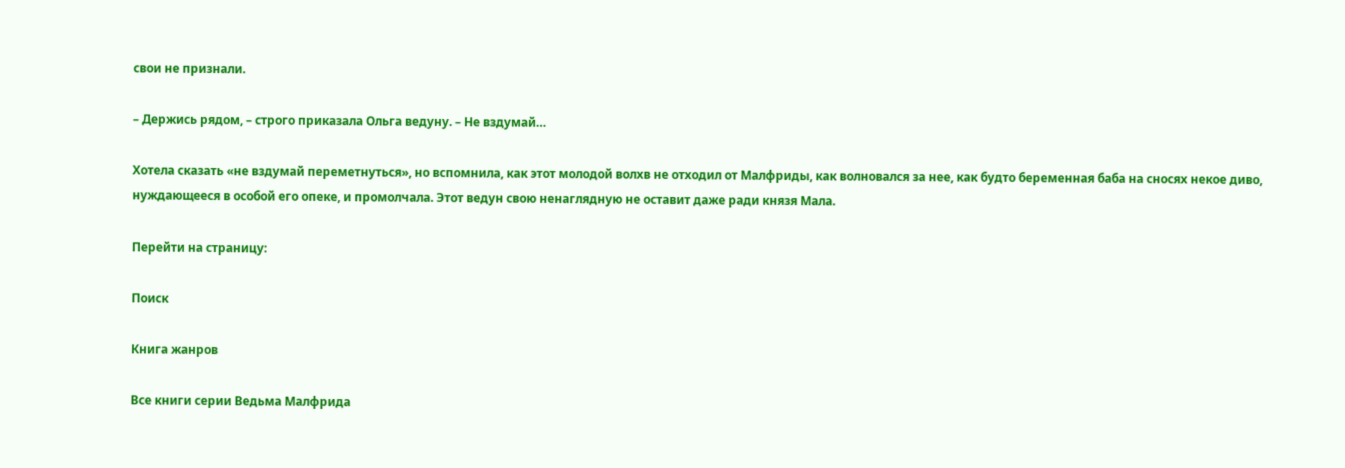свои не признали.

– Держись рядом, – строго приказала Ольга ведуну. – Не вздумай…

Хотела сказать «не вздумай переметнуться», но вспомнила, как этот молодой волхв не отходил от Малфриды, как волновался за нее, как будто беременная баба на сносях некое диво, нуждающееся в особой его опеке, и промолчала. Этот ведун свою ненаглядную не оставит даже ради князя Мала.

Перейти на страницу:

Поиск

Книга жанров

Все книги серии Ведьма Малфрида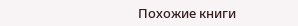Похожие книги